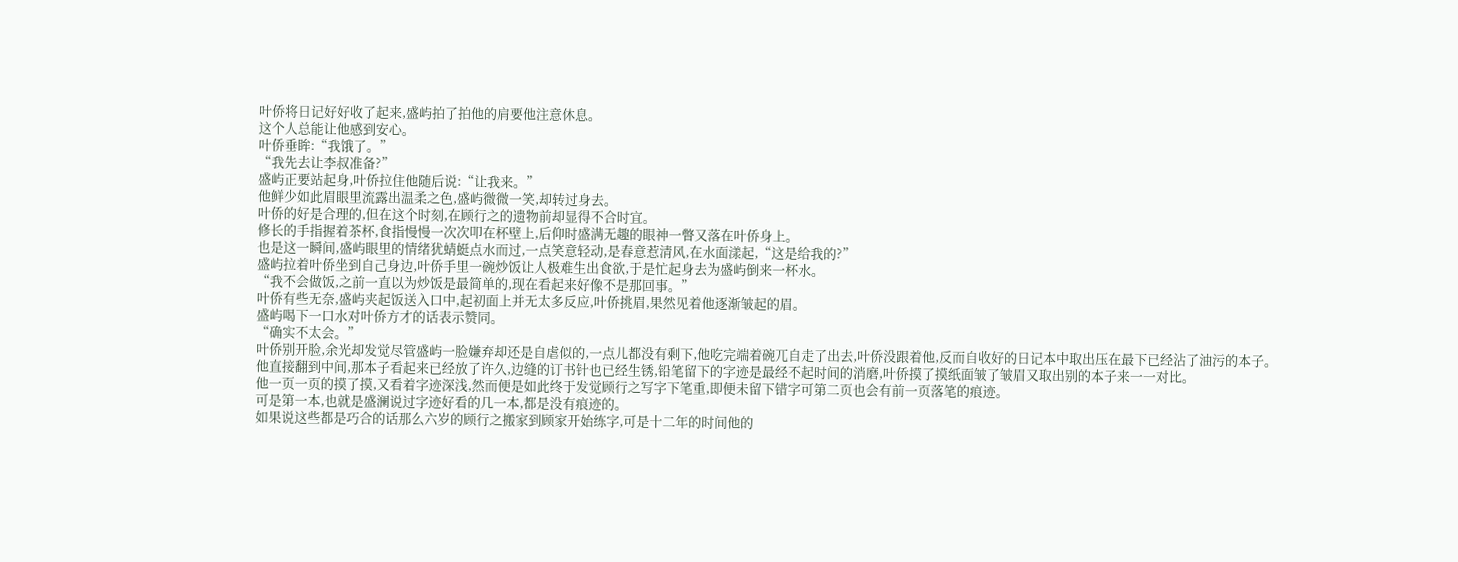叶侨将日记好好收了起来,盛屿拍了拍他的肩要他注意休息。
这个人总能让他感到安心。
叶侨垂眸:“我饿了。”
“我先去让李叔准备?”
盛屿正要站起身,叶侨拉住他随后说:“让我来。”
他鲜少如此眉眼里流露出温柔之色,盛屿微微一笑,却转过身去。
叶侨的好是合理的,但在这个时刻,在顾行之的遗物前却显得不合时宜。
修长的手指握着茶杯,食指慢慢一次次叩在杯壁上,后仰时盛满无趣的眼神一瞥又落在叶侨身上。
也是这一瞬间,盛屿眼里的情绪犹蜻蜓点水而过,一点笑意轻动,是春意惹清风,在水面漾起,“这是给我的?”
盛屿拉着叶侨坐到自己身边,叶侨手里一碗炒饭让人极难生出食欲,于是忙起身去为盛屿倒来一杯水。
“我不会做饭,之前一直以为炒饭是最简单的,现在看起来好像不是那回事。”
叶侨有些无奈,盛屿夹起饭送入口中,起初面上并无太多反应,叶侨挑眉,果然见着他逐渐皱起的眉。
盛屿喝下一口水对叶侨方才的话表示赞同。
“确实不太会。”
叶侨别开脸,余光却发觉尽管盛屿一脸嫌弃却还是自虐似的,一点儿都没有剩下,他吃完端着碗兀自走了出去,叶侨没跟着他,反而自收好的日记本中取出压在最下已经沾了油污的本子。
他直接翻到中间,那本子看起来已经放了许久,边缝的订书针也已经生锈,铅笔留下的字迹是最经不起时间的消磨,叶侨摸了摸纸面皱了皱眉又取出别的本子来一一对比。
他一页一页的摸了摸,又看着字迹深浅,然而便是如此终于发觉顾行之写字下笔重,即便未留下错字可第二页也会有前一页落笔的痕迹。
可是第一本,也就是盛澜说过字迹好看的几一本,都是没有痕迹的。
如果说这些都是巧合的话那么六岁的顾行之搬家到顾家开始练字,可是十二年的时间他的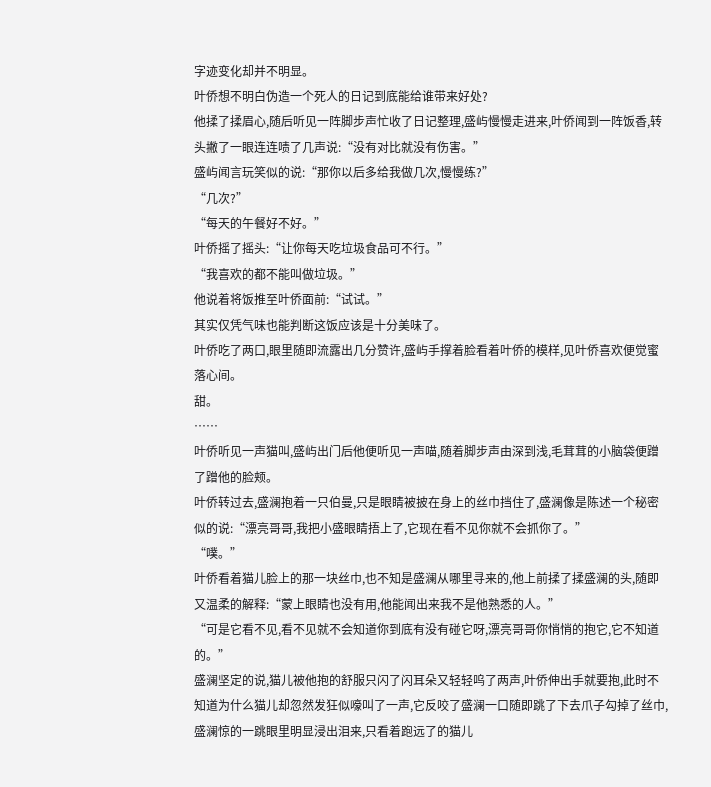字迹变化却并不明显。
叶侨想不明白伪造一个死人的日记到底能给谁带来好处?
他揉了揉眉心,随后听见一阵脚步声忙收了日记整理,盛屿慢慢走进来,叶侨闻到一阵饭香,转头撇了一眼连连啧了几声说:“没有对比就没有伤害。”
盛屿闻言玩笑似的说:“那你以后多给我做几次,慢慢练?”
“几次?”
“每天的午餐好不好。”
叶侨摇了摇头:“让你每天吃垃圾食品可不行。”
“我喜欢的都不能叫做垃圾。”
他说着将饭推至叶侨面前:“试试。”
其实仅凭气味也能判断这饭应该是十分美味了。
叶侨吃了两口,眼里随即流露出几分赞许,盛屿手撑着脸看着叶侨的模样,见叶侨喜欢便觉蜜落心间。
甜。
……
叶侨听见一声猫叫,盛屿出门后他便听见一声喵,随着脚步声由深到浅,毛茸茸的小脑袋便蹭了蹭他的脸颊。
叶侨转过去,盛澜抱着一只伯曼,只是眼睛被披在身上的丝巾挡住了,盛澜像是陈述一个秘密似的说:“漂亮哥哥,我把小盛眼睛捂上了,它现在看不见你就不会抓你了。”
“噗。”
叶侨看着猫儿脸上的那一块丝巾,也不知是盛澜从哪里寻来的,他上前揉了揉盛澜的头,随即又温柔的解释:“蒙上眼睛也没有用,他能闻出来我不是他熟悉的人。”
“可是它看不见,看不见就不会知道你到底有没有碰它呀,漂亮哥哥你悄悄的抱它,它不知道的。”
盛澜坚定的说,猫儿被他抱的舒服只闪了闪耳朵又轻轻呜了两声,叶侨伸出手就要抱,此时不知道为什么猫儿却忽然发狂似嚎叫了一声,它反咬了盛澜一口随即跳了下去爪子勾掉了丝巾,盛澜惊的一跳眼里明显浸出泪来,只看着跑远了的猫儿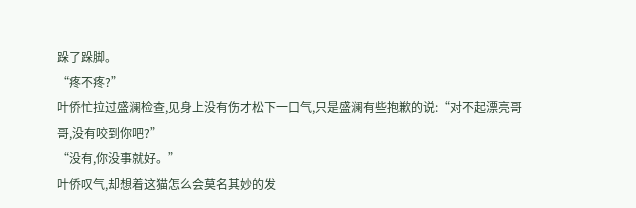跺了跺脚。
“疼不疼?”
叶侨忙拉过盛澜检查,见身上没有伤才松下一口气,只是盛澜有些抱歉的说:“对不起漂亮哥哥,没有咬到你吧?”
“没有,你没事就好。”
叶侨叹气,却想着这猫怎么会莫名其妙的发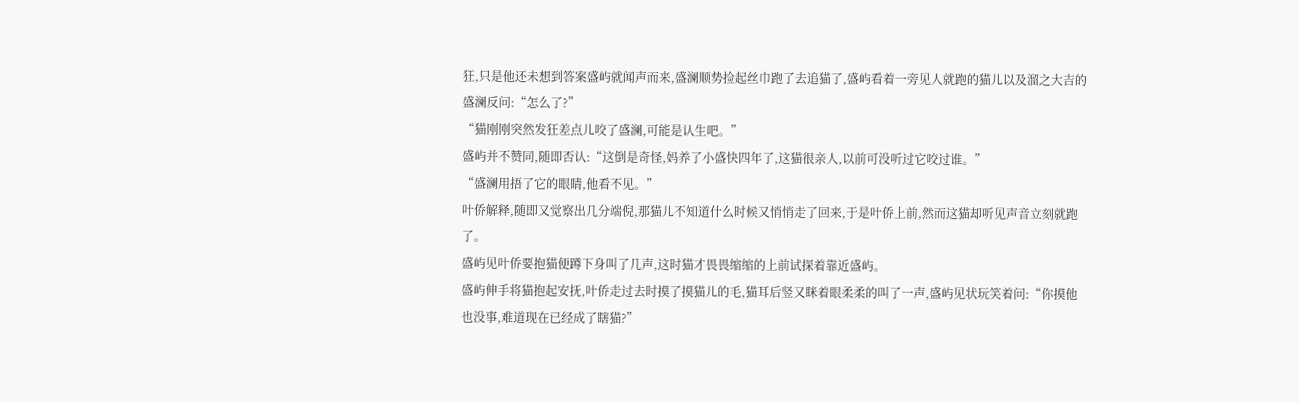狂,只是他还未想到答案盛屿就闻声而来,盛澜顺势捡起丝巾跑了去追猫了,盛屿看着一旁见人就跑的猫儿以及溜之大吉的盛澜反问:“怎么了?”
“猫刚刚突然发狂差点儿咬了盛澜,可能是认生吧。”
盛屿并不赞同,随即否认:“这倒是奇怪,妈养了小盛快四年了,这猫很亲人,以前可没听过它咬过谁。”
“盛澜用捂了它的眼睛,他看不见。”
叶侨解释,随即又觉察出几分端倪,那猫儿不知道什么时候又悄悄走了回来,于是叶侨上前,然而这猫却听见声音立刻就跑了。
盛屿见叶侨要抱猫便蹲下身叫了几声,这时猫才畏畏缩缩的上前试探着靠近盛屿。
盛屿伸手将猫抱起安抚,叶侨走过去时摸了摸猫儿的毛,猫耳后竖又眯着眼柔柔的叫了一声,盛屿见状玩笑着问:“你摸他也没事,难道现在已经成了瞎猫?”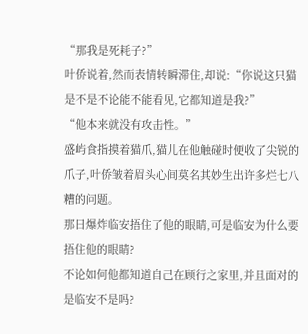“那我是死耗子?”
叶侨说着,然而表情转瞬滞住,却说:“你说这只猫是不是不论能不能看见,它都知道是我?”
“他本来就没有攻击性。”
盛屿食指摸着猫爪,猫儿在他触碰时便收了尖锐的爪子,叶侨皱着眉头心间莫名其妙生出许多烂七八糟的问题。
那日爆炸临安捂住了他的眼睛,可是临安为什么要捂住他的眼睛?
不论如何他都知道自己在顾行之家里,并且面对的是临安不是吗?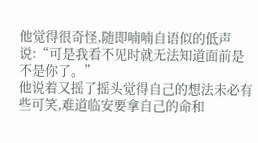他觉得很奇怪,随即喃喃自语似的低声说:“可是我看不见时就无法知道面前是不是你了。”
他说着又摇了摇头觉得自己的想法未必有些可笑,难道临安要拿自己的命和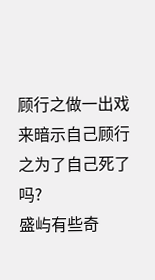顾行之做一出戏来暗示自己顾行之为了自己死了吗?
盛屿有些奇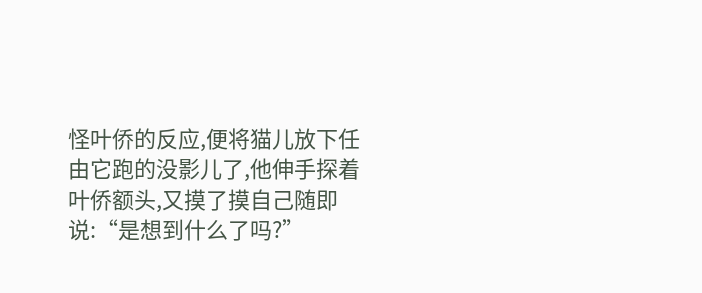怪叶侨的反应,便将猫儿放下任由它跑的没影儿了,他伸手探着叶侨额头,又摸了摸自己随即说:“是想到什么了吗?”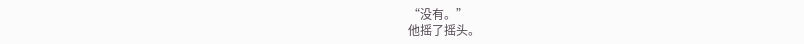“没有。”
他摇了摇头。